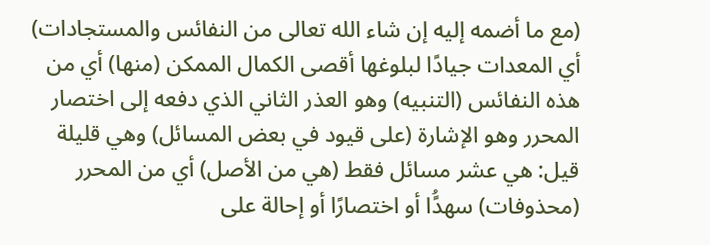(مع ما أضمه إليه إن شاء الله تعالى من النفائس والمستجادات) أي المعدات جيادًا لبلوغها أقصى الكمال الممكن (منها) أي من هذه النفائس (التنبيه) وهو العذر الثاني الذي دفعه إلى اختصار المحرر وهو الإشارة (على قيود في بعض المسائل) وهي قليلة قيل: هي عشر مسائل فقط (هي من الأصل) أي من المحرر (محذوفات) سهدًُا أو اختصارًا أو إحالة على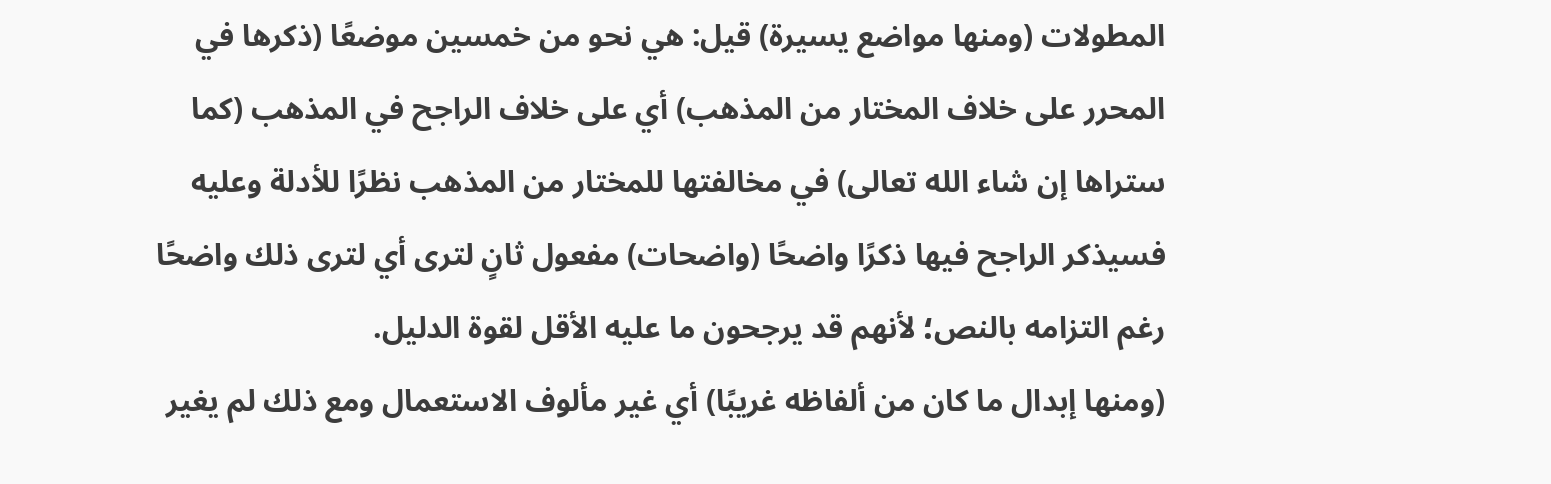المطولات (ومنها مواضع يسيرة) قيل: هي نحو من خمسين موضعًا (ذكرها في المحرر على خلاف المختار من المذهب) أي على خلاف الراجح في المذهب (كما ستراها إن شاء الله تعالى) في مخالفتها للمختار من المذهب نظرًا للأدلة وعليه فسيذكر الراجح فيها ذكرًا واضحًا (واضحات) مفعول ثانٍ لترى أي لترى ذلك واضحًا رغم التزامه بالنص؛ لأنهم قد يرجحون ما عليه الأقل لقوة الدليل.
(ومنها إبدال ما كان من ألفاظه غريبًا) أي غير مألوف الاستعمال ومع ذلك لم يغير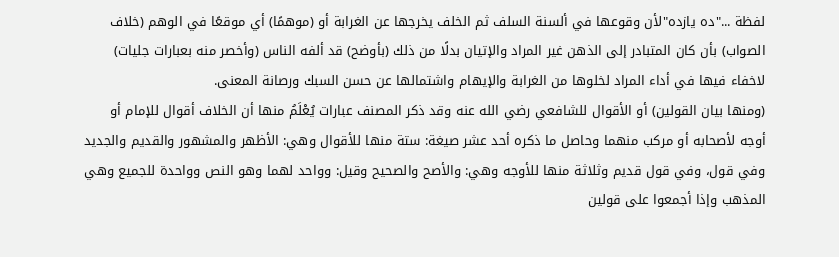لفظة ..."ده يازده"لأن وقوعها في ألسنة السلف ثم الخلف يخرجها عن الغرابة أو (موهمًا) أي موقعًا في الوهم (خلاف الصواب) بأن كان المتبادر إلى الذهن غير المراد والإتيان بدلًا من ذلك (بأوضح) قد ألفه الناس (وأخصر منه بعبارات جليات) لاخفاء فيها في أداء المراد لخلوها من الغرابة والإيهام واشتمالها عن حسن السبك ورصانة المعنى.
(ومنها بيان القولين) أو الأقوال للشافعي رضي الله عنه وقد ذكر المصنف عبارات يُعْلَمُ منها أن الخلاف أقوال للإمام أو أوجه لأصحابه أو مركب منهما وحاصل ما ذكره أحد عشر صيغة: ستة منها للأقوال وهي: الأظهر والمشهور والقديم والجديد وفي قول، وفي قول قديم وثلاثة منها للأوجه وهي: والأصح والصحيح وقيل: وواحد لهما وهو النص وواحدة للجميع وهي المذهب وإذا أجمعوا على قولين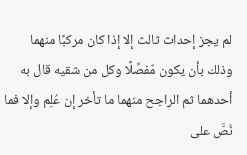لم يجز إحداث ثالث إلا إذا كان مركبًا منهما وذلك بأن يكون مٌفصِّلًا وكل من شقيه قال به أحدهما ثم الراجح منهما ما تأخر إن عُلِم وإلا فما نُصَّ على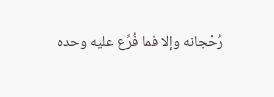رُحْجانه وإلا فما فُرِّع عليه وحده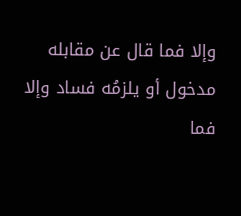وإلا فما قال عن مقابله مدخول أو يلزمُه فساد وإلا فما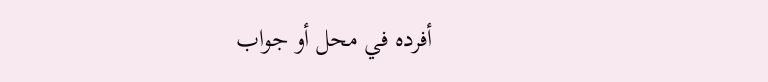أفرده في محل أو جواب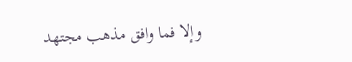وإلا فما وافق مذهب مجتهد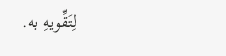لِتَقِّويهِ به.